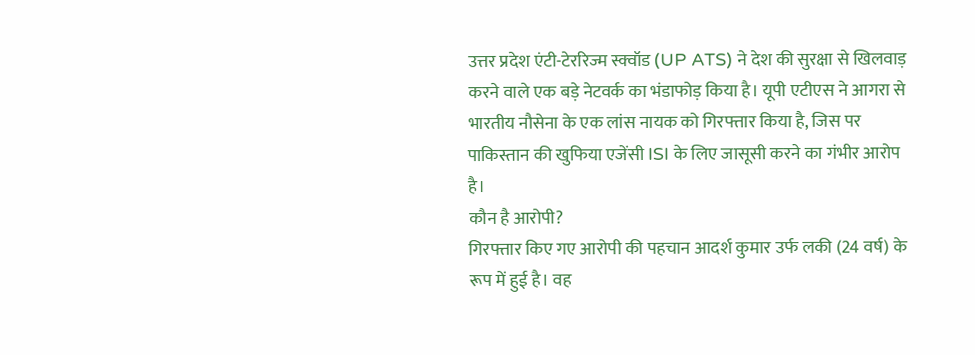उत्तर प्रदेश एंटी-टेररिज्म स्क्वॉड (UP ATS) ने देश की सुरक्षा से खिलवाड़ करने वाले एक बड़े नेटवर्क का भंडाफोड़ किया है। यूपी एटीएस ने आगरा से भारतीय नौसेना के एक लांस नायक को गिरफ्तार किया है, जिस पर पाकिस्तान की खुफिया एजेंसी ISI के लिए जासूसी करने का गंभीर आरोप है।
कौन है आरोपी?
गिरफ्तार किए गए आरोपी की पहचान आदर्श कुमार उर्फ लकी (24 वर्ष) के रूप में हुई है। वह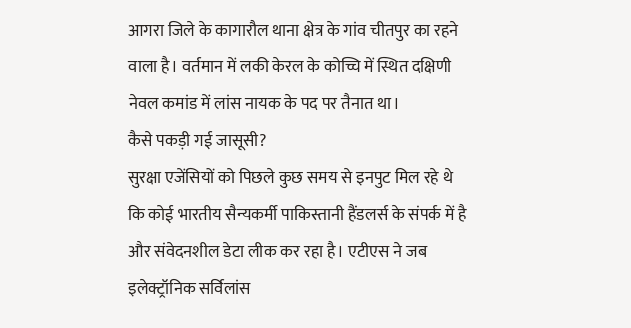आगरा जिले के कागारौल थाना क्षेत्र के गांव चीतपुर का रहने वाला है। वर्तमान में लकी केरल के कोच्चि में स्थित दक्षिणी नेवल कमांड में लांस नायक के पद पर तैनात था।
कैसे पकड़ी गई जासूसी?
सुरक्षा एजेंसियों को पिछले कुछ समय से इनपुट मिल रहे थे कि कोई भारतीय सैन्यकर्मी पाकिस्तानी हैंडलर्स के संपर्क में है और संवेदनशील डेटा लीक कर रहा है। एटीएस ने जब इलेक्ट्रॉनिक सर्विलांस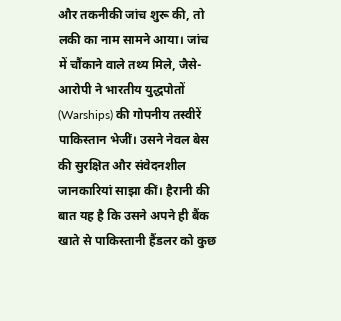और तकनीकी जांच शुरू की, तो लकी का नाम सामने आया। जांच में चौंकाने वाले तथ्य मिले, जैसे- आरोपी ने भारतीय युद्धपोतों (Warships) की गोपनीय तस्वीरें पाकिस्तान भेजीं। उसने नेवल बेस की सुरक्षित और संवेदनशील जानकारियां साझा कीं। हैरानी की बात यह है कि उसने अपने ही बैंक खाते से पाकिस्तानी हैंडलर को कुछ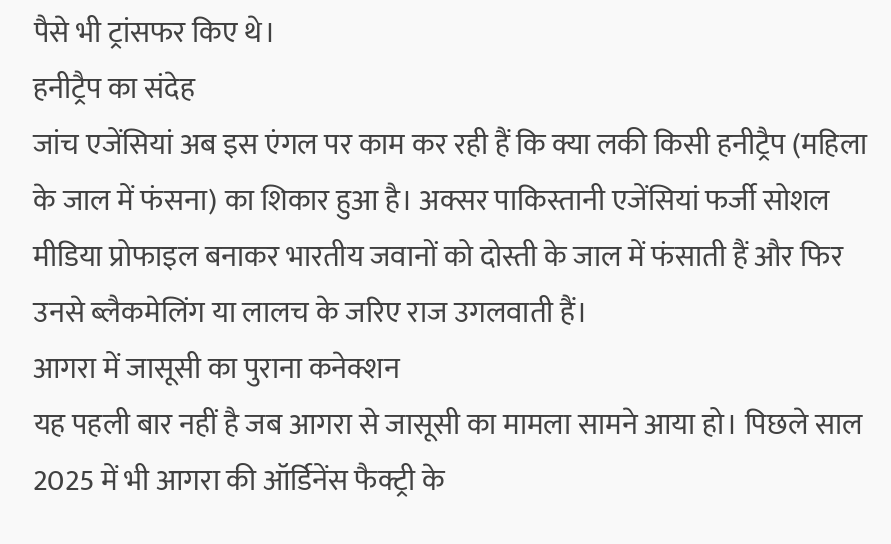पैसे भी ट्रांसफर किए थे।
हनीट्रैप का संदेह
जांच एजेंसियां अब इस एंगल पर काम कर रही हैं कि क्या लकी किसी हनीट्रैप (महिला के जाल में फंसना) का शिकार हुआ है। अक्सर पाकिस्तानी एजेंसियां फर्जी सोशल मीडिया प्रोफाइल बनाकर भारतीय जवानों को दोस्ती के जाल में फंसाती हैं और फिर उनसे ब्लैकमेलिंग या लालच के जरिए राज उगलवाती हैं।
आगरा में जासूसी का पुराना कनेक्शन
यह पहली बार नहीं है जब आगरा से जासूसी का मामला सामने आया हो। पिछले साल 2025 में भी आगरा की ऑर्डिनेंस फैक्ट्री के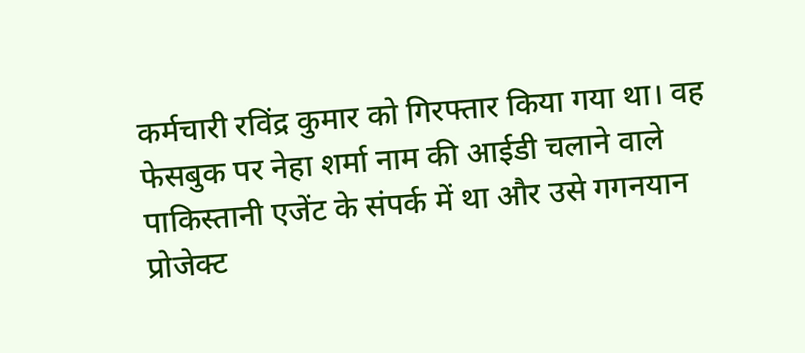कर्मचारी रविंद्र कुमार को गिरफ्तार किया गया था। वह फेसबुक पर नेहा शर्मा नाम की आईडी चलाने वाले पाकिस्तानी एजेंट के संपर्क में था और उसे गगनयान प्रोजेक्ट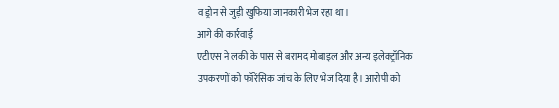व ड्रोन से जुड़ी खुफिया जानकारी भेज रहा था।
आगे की कार्रवाई
एटीएस ने लकी के पास से बरामद मोबाइल और अन्य इलेक्ट्रॉनिक उपकरणों को फॉरेंसिक जांच के लिए भेज दिया है। आरोपी को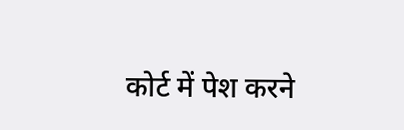कोर्ट में पेश करने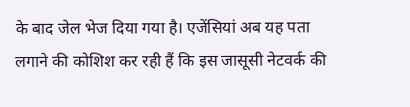के बाद जेल भेज दिया गया है। एजेंसियां अब यह पता लगाने की कोशिश कर रही हैं कि इस जासूसी नेटवर्क की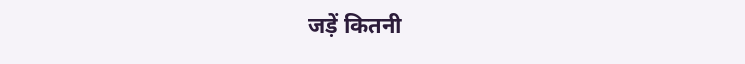जड़ें कितनी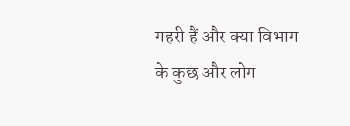गहरी हैं और क्या विभाग के कुछ और लोग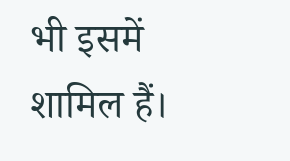भी इसमें शामिल हैं।